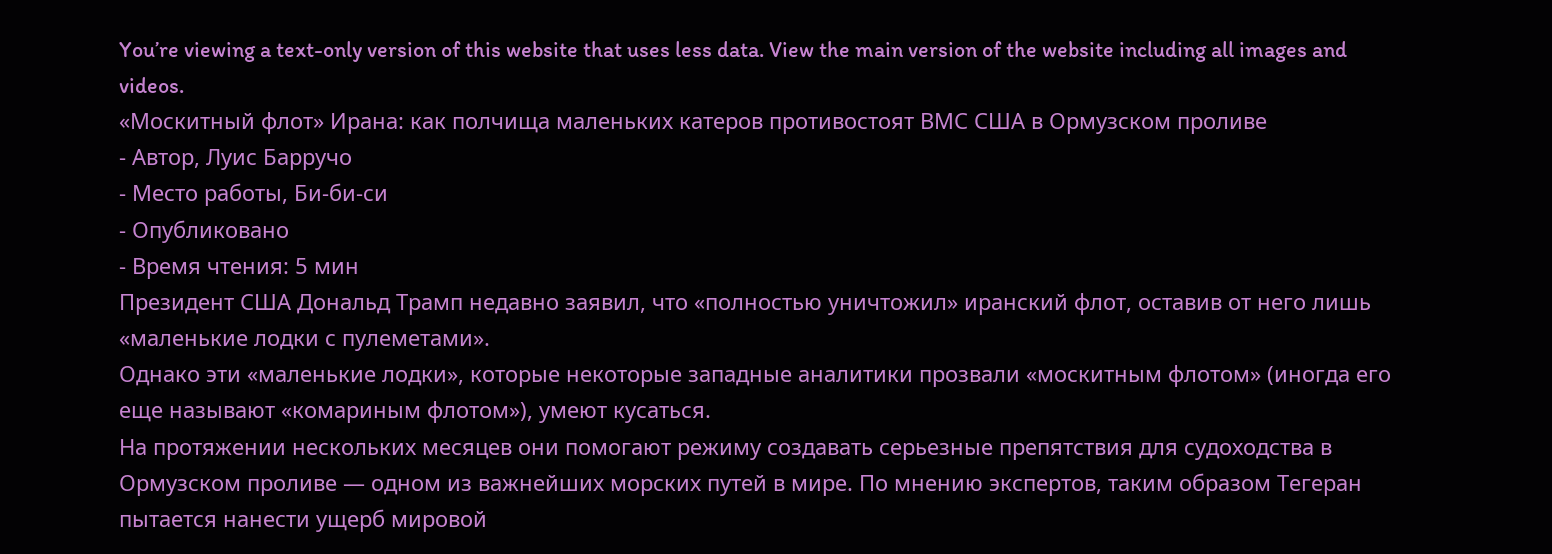You’re viewing a text-only version of this website that uses less data. View the main version of the website including all images and videos.
«Москитный флот» Ирана: как полчища маленьких катеров противостоят ВМС США в Ормузском проливе
- Автор, Луис Барручо
- Место работы, Би-би-си
- Опубликовано
- Время чтения: 5 мин
Президент США Дональд Трамп недавно заявил, что «полностью уничтожил» иранский флот, оставив от него лишь «маленькие лодки с пулеметами».
Однако эти «маленькие лодки», которые некоторые западные аналитики прозвали «москитным флотом» (иногда его еще называют «комариным флотом»), умеют кусаться.
На протяжении нескольких месяцев они помогают режиму создавать серьезные препятствия для судоходства в Ормузском проливе — одном из важнейших морских путей в мире. По мнению экспертов, таким образом Тегеран пытается нанести ущерб мировой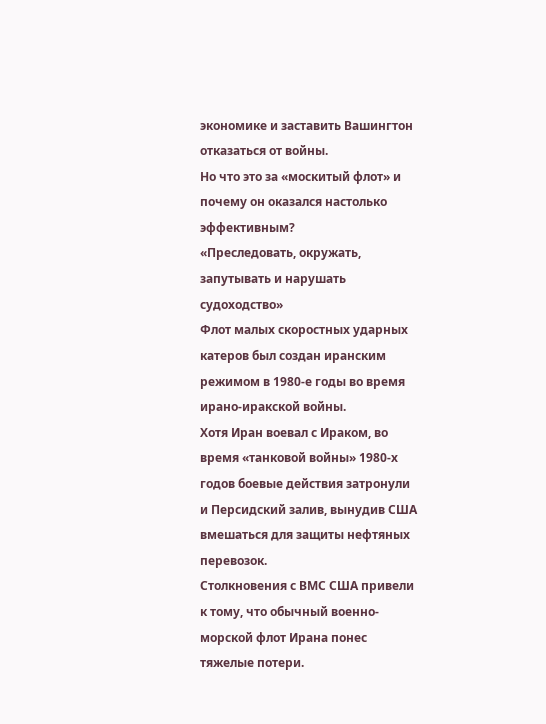экономике и заставить Вашингтон отказаться от войны.
Но что это за «москитый флот» и почему он оказался настолько эффективным?
«Преследовать, окружать, запутывать и нарушать судоходство»
Флот малых скоростных ударных катеров был создан иранским режимом в 1980-е годы во время ирано-иракской войны.
Хотя Иран воевал с Ираком, во время «танковой войны» 1980-х годов боевые действия затронули и Персидский залив, вынудив США вмешаться для защиты нефтяных перевозок.
Столкновения с ВМС США привели к тому, что обычный военно-морской флот Ирана понес тяжелые потери.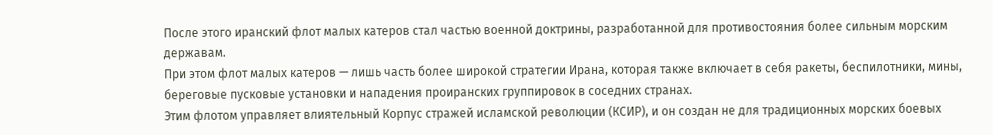После этого иранский флот малых катеров стал частью военной доктрины, разработанной для противостояния более сильным морским державам.
При этом флот малых катеров — лишь часть более широкой стратегии Ирана, которая также включает в себя ракеты, беспилотники, мины, береговые пусковые установки и нападения проиранских группировок в соседних странах.
Этим флотом управляет влиятельный Корпус стражей исламской революции (КСИР), и он создан не для традиционных морских боевых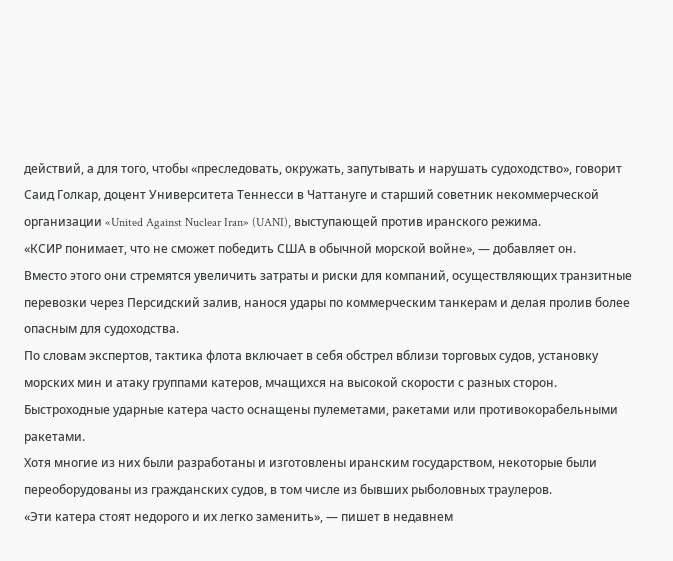действий, а для того, чтобы «преследовать, окружать, запутывать и нарушать судоходство», говорит Саид Голкар, доцент Университета Теннесси в Чаттануге и старший советник некоммерческой организации «United Against Nuclear Iran» (UANI), выступающей против иранского режима.
«КСИР понимает, что не сможет победить США в обычной морской войне», — добавляет он.
Вместо этого они стремятся увеличить затраты и риски для компаний, осуществляющих транзитные перевозки через Персидский залив, нанося удары по коммерческим танкерам и делая пролив более опасным для судоходства.
По словам экспертов, тактика флота включает в себя обстрел вблизи торговых судов, установку морских мин и атаку группами катеров, мчащихся на высокой скорости с разных сторон.
Быстроходные ударные катера часто оснащены пулеметами, ракетами или противокорабельными ракетами.
Хотя многие из них были разработаны и изготовлены иранским государством, некоторые были переоборудованы из гражданских судов, в том числе из бывших рыболовных траулеров.
«Эти катера стоят недорого и их легко заменить», — пишет в недавнем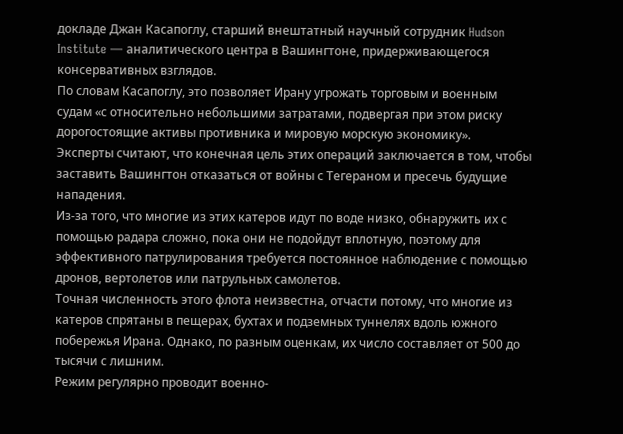докладе Джан Касапоглу, старший внештатный научный сотрудник Hudson Institute — аналитического центра в Вашингтоне, придерживающегося консервативных взглядов.
По словам Касапоглу, это позволяет Ирану угрожать торговым и военным судам «с относительно небольшими затратами, подвергая при этом риску дорогостоящие активы противника и мировую морскую экономику».
Эксперты считают, что конечная цель этих операций заключается в том, чтобы заставить Вашингтон отказаться от войны с Тегераном и пресечь будущие нападения.
Из-за того, что многие из этих катеров идут по воде низко, обнаружить их с помощью радара сложно, пока они не подойдут вплотную, поэтому для эффективного патрулирования требуется постоянное наблюдение с помощью дронов, вертолетов или патрульных самолетов.
Точная численность этого флота неизвестна, отчасти потому, что многие из катеров спрятаны в пещерах, бухтах и подземных туннелях вдоль южного побережья Ирана. Однако, по разным оценкам, их число составляет от 500 до тысячи с лишним.
Режим регулярно проводит военно-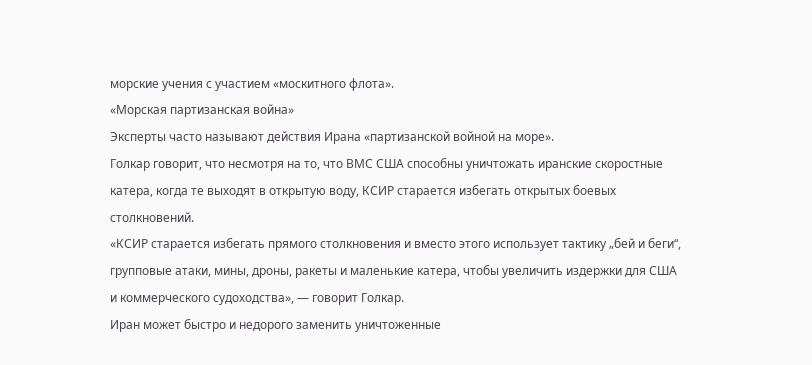морские учения с участием «москитного флота».
«Морская партизанская война»
Эксперты часто называют действия Ирана «партизанской войной на море».
Голкар говорит, что несмотря на то, что ВМС США способны уничтожать иранские скоростные катера, когда те выходят в открытую воду, КСИР старается избегать открытых боевых столкновений.
«КСИР старается избегать прямого столкновения и вместо этого использует тактику „бей и беги“, групповые атаки, мины, дроны, ракеты и маленькие катера, чтобы увеличить издержки для США и коммерческого судоходства», — говорит Голкар.
Иран может быстро и недорого заменить уничтоженные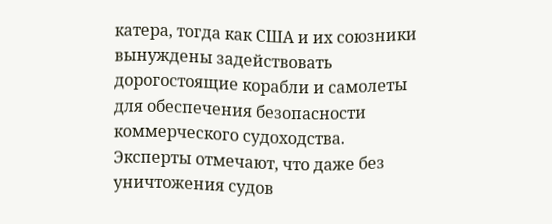катера, тогда как США и их союзники вынуждены задействовать дорогостоящие корабли и самолеты для обеспечения безопасности коммерческого судоходства.
Эксперты отмечают, что даже без уничтожения судов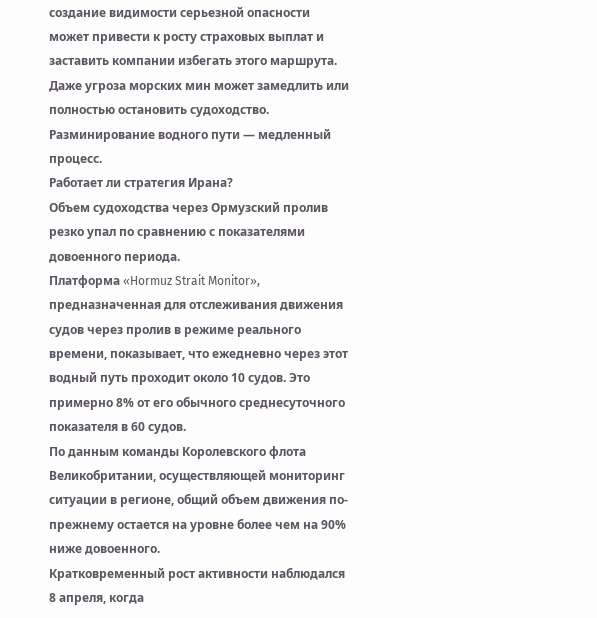создание видимости серьезной опасности может привести к росту страховых выплат и заставить компании избегать этого маршрута.
Даже угроза морских мин может замедлить или полностью остановить судоходство. Разминирование водного пути — медленный процесс.
Работает ли стратегия Ирана?
Объем судоходства через Ормузский пролив резко упал по сравнению с показателями довоенного периода.
Платформа «Hormuz Strait Monitor», предназначенная для отслеживания движения судов через пролив в режиме реального времени, показывает, что ежедневно через этот водный путь проходит около 10 судов. Это примерно 8% от его обычного среднесуточного показателя в 60 судов.
По данным команды Королевского флота Великобритании, осуществляющей мониторинг ситуации в регионе, общий объем движения по-прежнему остается на уровне более чем на 90% ниже довоенного.
Кратковременный рост активности наблюдался 8 апреля, когда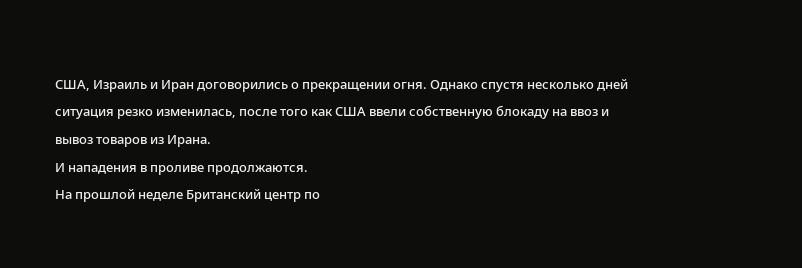США, Израиль и Иран договорились о прекращении огня. Однако спустя несколько дней ситуация резко изменилась, после того как США ввели собственную блокаду на ввоз и вывоз товаров из Ирана.
И нападения в проливе продолжаются.
На прошлой неделе Британский центр по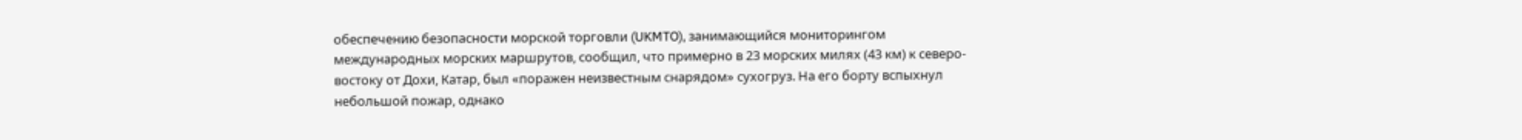обеспечению безопасности морской торговли (UKMTO), занимающийся мониторингом международных морских маршрутов, сообщил, что примерно в 23 морских милях (43 км) к северо-востоку от Дохи, Катар, был «поражен неизвестным снарядом» сухогруз. На его борту вспыхнул небольшой пожар, однако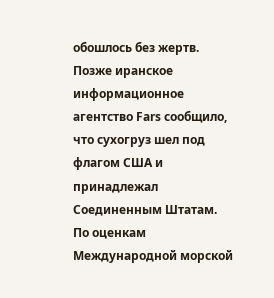обошлось без жертв.
Позже иранское информационное агентство Fars сообщило, что сухогруз шел под флагом США и принадлежал Соединенным Штатам.
По оценкам Международной морской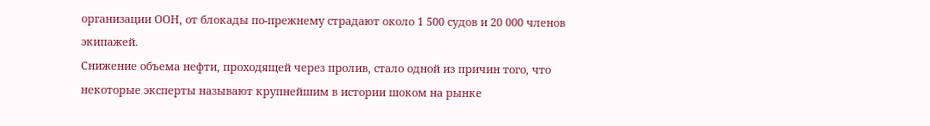организации ООН, от блокады по-прежнему страдают около 1 500 судов и 20 000 членов экипажей.
Снижение объема нефти, проходящей через пролив, стало одной из причин того, что некоторые эксперты называют крупнейшим в истории шоком на рынке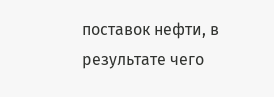поставок нефти, в результате чего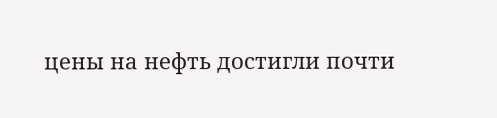цены на нефть достигли почти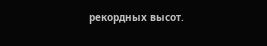рекордных высот.